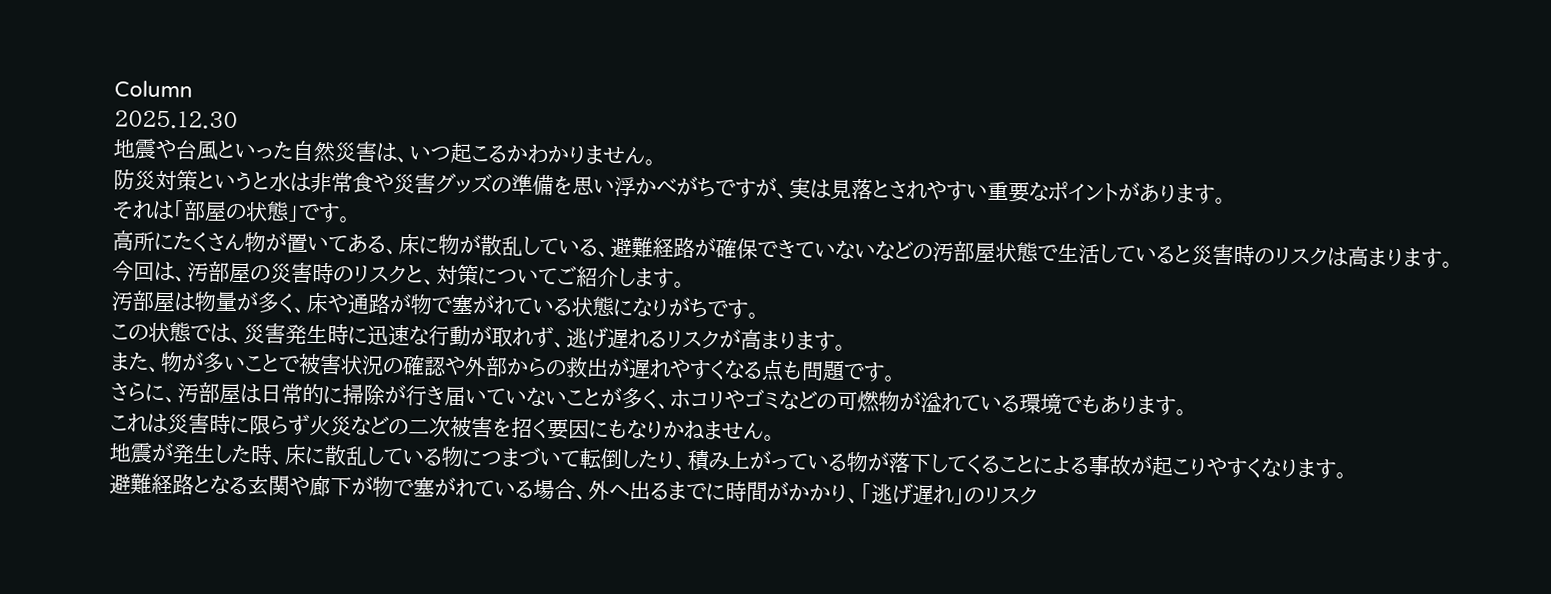Column
2025.12.30
地震や台風といった自然災害は、いつ起こるかわかりません。
防災対策というと水は非常食や災害グッズの準備を思い浮かべがちですが、実は見落とされやすい重要なポイントがあります。
それは「部屋の状態」です。
高所にたくさん物が置いてある、床に物が散乱している、避難経路が確保できていないなどの汚部屋状態で生活していると災害時のリスクは高まります。
今回は、汚部屋の災害時のリスクと、対策についてご紹介します。
汚部屋は物量が多く、床や通路が物で塞がれている状態になりがちです。
この状態では、災害発生時に迅速な行動が取れず、逃げ遅れるリスクが高まります。
また、物が多いことで被害状況の確認や外部からの救出が遅れやすくなる点も問題です。
さらに、汚部屋は日常的に掃除が行き届いていないことが多く、ホコリやゴミなどの可燃物が溢れている環境でもあります。
これは災害時に限らず火災などの二次被害を招く要因にもなりかねません。
地震が発生した時、床に散乱している物につまづいて転倒したり、積み上がっている物が落下してくることによる事故が起こりやすくなります。
避難経路となる玄関や廊下が物で塞がれている場合、外へ出るまでに時間がかかり、「逃げ遅れ」のリスク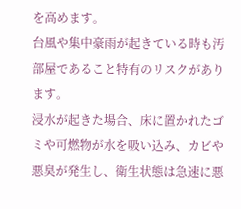を高めます。
台風や集中豪雨が起きている時も汚部屋であること特有のリスクがあります。
浸水が起きた場合、床に置かれたゴミや可燃物が水を吸い込み、カビや悪臭が発生し、衛生状態は急速に悪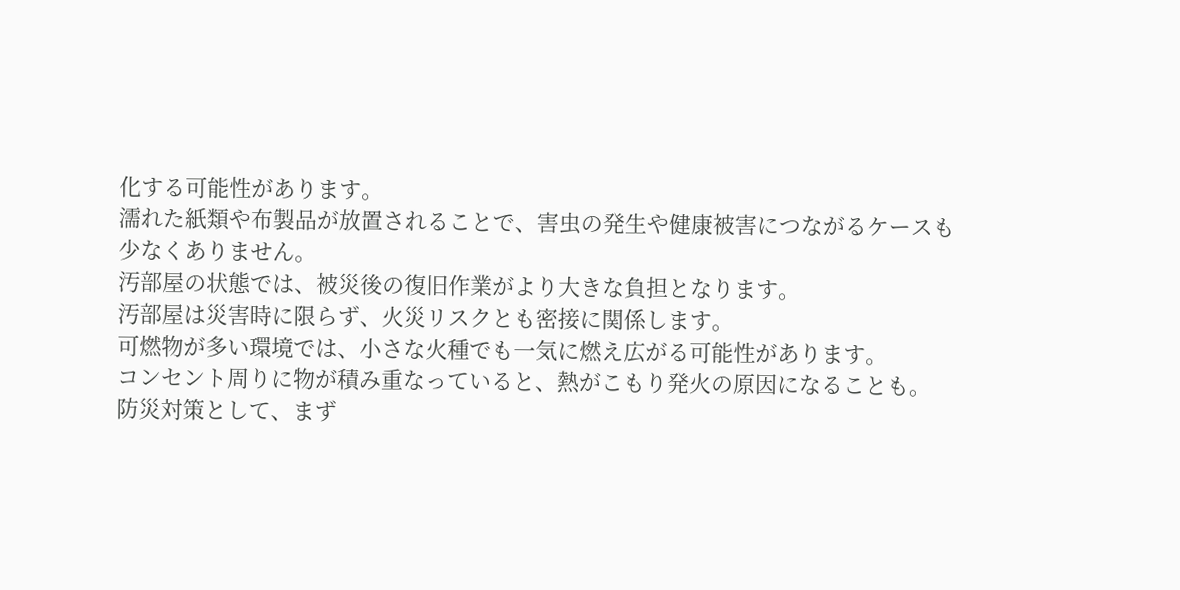化する可能性があります。
濡れた紙類や布製品が放置されることで、害虫の発生や健康被害につながるケースも少なくありません。
汚部屋の状態では、被災後の復旧作業がより大きな負担となります。
汚部屋は災害時に限らず、火災リスクとも密接に関係します。
可燃物が多い環境では、小さな火種でも一気に燃え広がる可能性があります。
コンセント周りに物が積み重なっていると、熱がこもり発火の原因になることも。
防災対策として、まず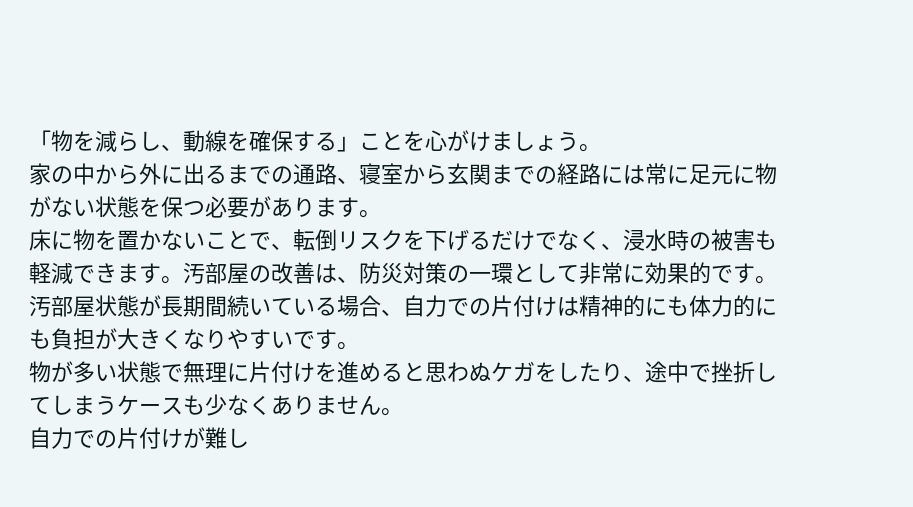「物を減らし、動線を確保する」ことを心がけましょう。
家の中から外に出るまでの通路、寝室から玄関までの経路には常に足元に物がない状態を保つ必要があります。
床に物を置かないことで、転倒リスクを下げるだけでなく、浸水時の被害も軽減できます。汚部屋の改善は、防災対策の一環として非常に効果的です。
汚部屋状態が長期間続いている場合、自力での片付けは精神的にも体力的にも負担が大きくなりやすいです。
物が多い状態で無理に片付けを進めると思わぬケガをしたり、途中で挫折してしまうケースも少なくありません。
自力での片付けが難し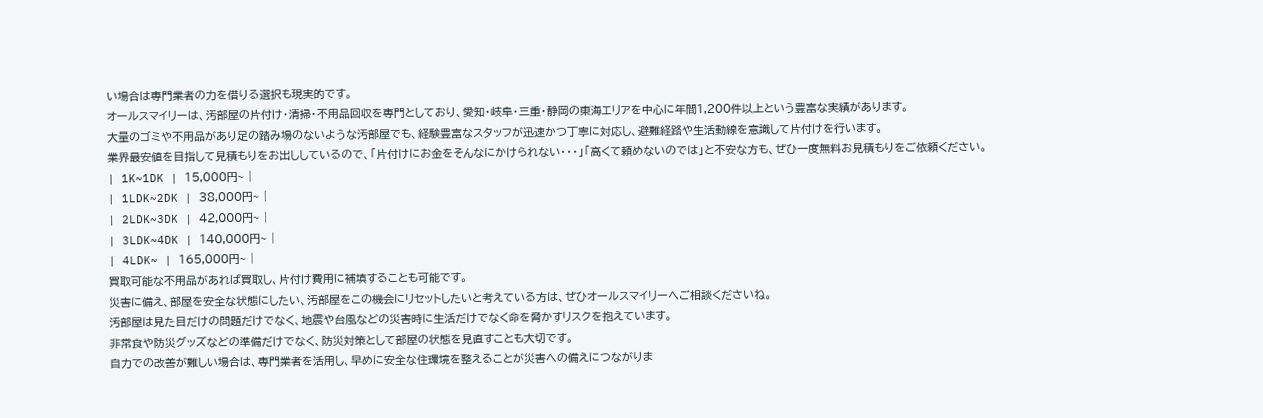い場合は専門業者の力を借りる選択も現実的です。
オールスマイリーは、汚部屋の片付け・清掃・不用品回収を専門としており、愛知・岐阜・三重・静岡の東海エリアを中心に年間1,200件以上という豊富な実績があります。
大量のゴミや不用品があり足の踏み場のないような汚部屋でも、経験豊富なスタッフが迅速かつ丁寧に対応し、避難経路や生活動線を意識して片付けを行います。
業界最安値を目指して見積もりをお出ししているので、「片付けにお金をそんなにかけられない・・・」「高くて頼めないのでは」と不安な方も、ぜひ一度無料お見積もりをご依頼ください。
| 1K~1DK | 15,000円~ |
| 1LDK~2DK | 38,000円~ |
| 2LDK~3DK | 42,000円~ |
| 3LDK~4DK | 140,000円~ |
| 4LDK~ | 165,000円~ |
買取可能な不用品があれば買取し、片付け費用に補填することも可能です。
災害に備え、部屋を安全な状態にしたい、汚部屋をこの機会にリセットしたいと考えている方は、ぜひオールスマイリーへご相談くださいね。
汚部屋は見た目だけの問題だけでなく、地震や台風などの災害時に生活だけでなく命を脅かすリスクを抱えています。
非常食や防災グッズなどの準備だけでなく、防災対策として部屋の状態を見直すことも大切です。
自力での改善が難しい場合は、専門業者を活用し、早めに安全な住環境を整えることが災害への備えにつながりま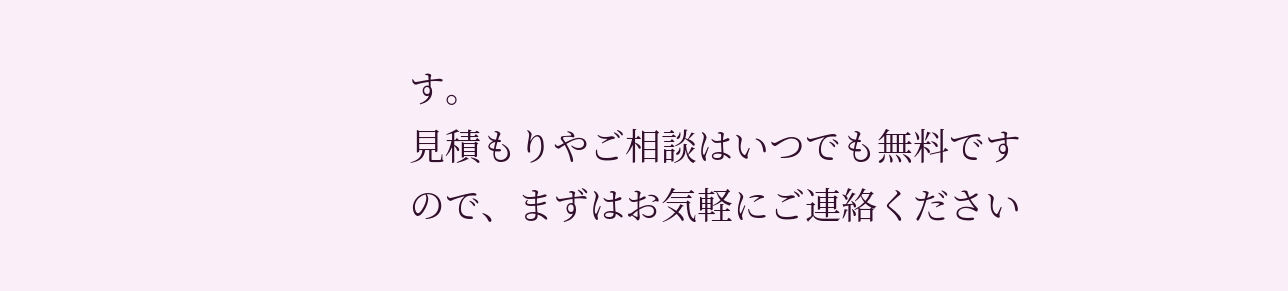す。
見積もりやご相談はいつでも無料ですので、まずはお気軽にご連絡ください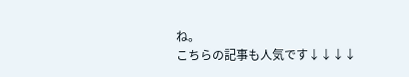ね。
こちらの記事も人気です↓↓↓↓